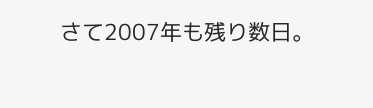さて2007年も残り数日。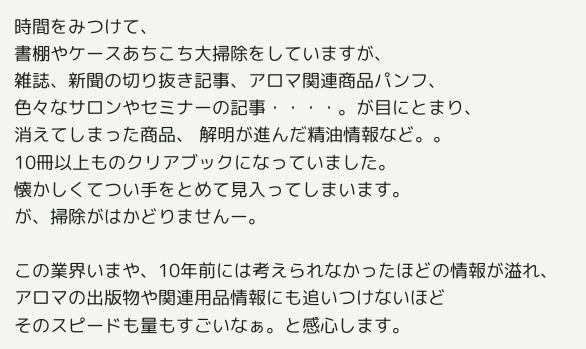時間をみつけて、
書棚やケースあちこち大掃除をしていますが、
雑誌、新聞の切り抜き記事、アロマ関連商品パンフ、
色々なサロンやセミナーの記事・・・・。が目にとまり、
消えてしまった商品、 解明が進んだ精油情報など。。
10冊以上ものクリアブックになっていました。
懐かしくてつい手をとめて見入ってしまいます。
が、掃除がはかどりませんー。

この業界いまや、10年前には考えられなかったほどの情報が溢れ、
アロマの出版物や関連用品情報にも追いつけないほど
そのスピードも量もすごいなぁ。と感心します。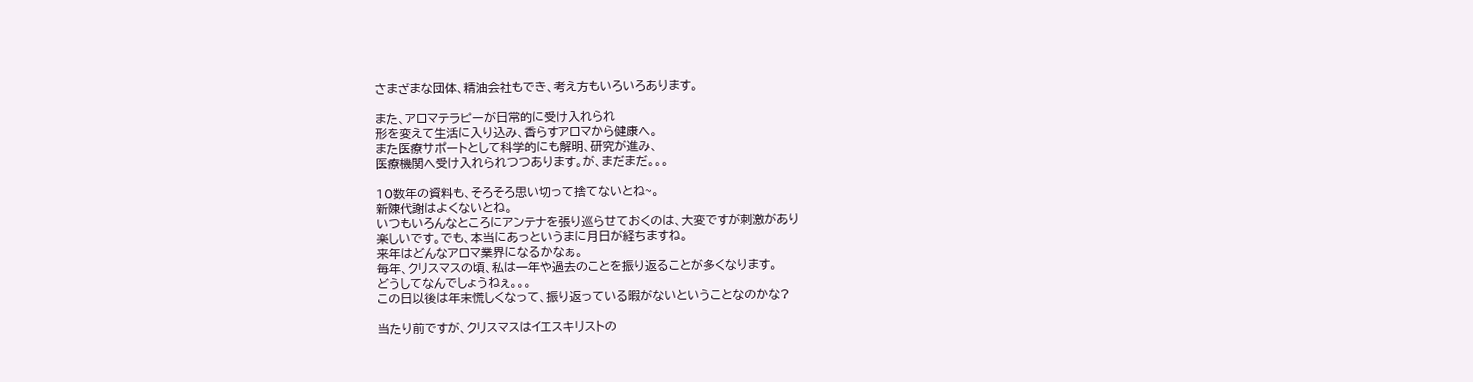さまざまな団体、精油会社もでき、考え方もいろいろあります。

また、アロマテラピーが日常的に受け入れられ
形を変えて生活に入り込み、香らすアロマから健康へ。
また医療サポートとして科学的にも解明、研究が進み、
医療機関へ受け入れられつつあります。が、まだまだ。。。

10数年の資料も、そろそろ思い切って捨てないとね~。
新陳代謝はよくないとね。
いつもいろんなところにアンテナを張り巡らせておくのは、大変ですが刺激があり
楽しいです。でも、本当にあっというまに月日が経ちますね。
来年はどんなアロマ業界になるかなぁ。
毎年、クリスマスの頃、私は一年や過去のことを振り返ることが多くなります。
どうしてなんでしょうねぇ。。。
この日以後は年末慌しくなって、振り返っている暇がないということなのかな?

当たり前ですが、クリスマスはイエスキリストの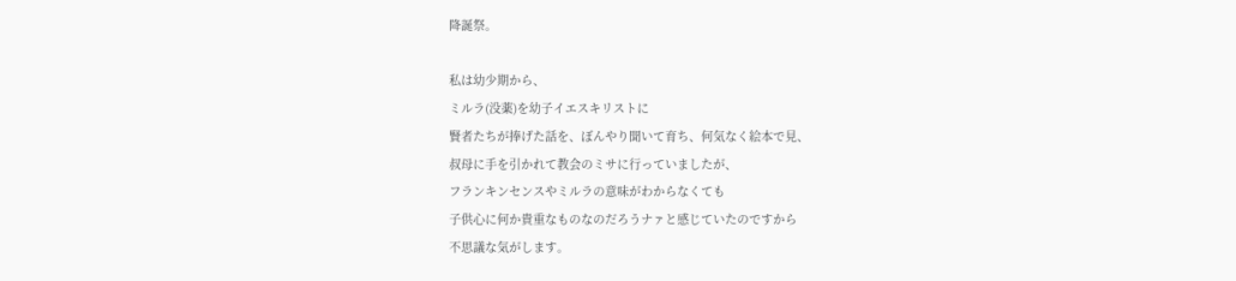降誕祭。

私は幼少期から、
ミルラ(没薬)を幼子イエスキリストに
賢者たちが捧げた話を、ぼんやり聞いて育ち、何気なく絵本で見、
叔母に手を引かれて教会のミサに行っていましたが、
フランキンセンスやミルラの意味がわからなくても
子供心に何か貴重なものなのだろうナァと感じていたのですから
不思議な気がします。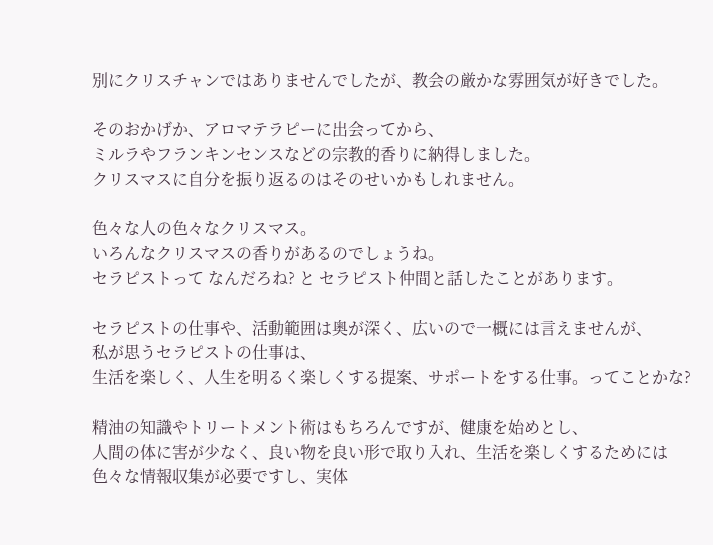別にクリスチャンではありませんでしたが、教会の厳かな雰囲気が好きでした。

そのおかげか、アロマテラピーに出会ってから、
ミルラやフランキンセンスなどの宗教的香りに納得しました。
クリスマスに自分を振り返るのはそのせいかもしれません。

色々な人の色々なクリスマス。
いろんなクリスマスの香りがあるのでしょうね。
セラピストって なんだろね? と セラピスト仲間と話したことがあります。

セラピストの仕事や、活動範囲は奥が深く、広いので一概には言えませんが、
私が思うセラピストの仕事は、
生活を楽しく、人生を明るく楽しくする提案、サポートをする仕事。ってことかな?

精油の知識やトリートメント術はもちろんですが、健康を始めとし、
人間の体に害が少なく、良い物を良い形で取り入れ、生活を楽しくするためには
色々な情報収集が必要ですし、実体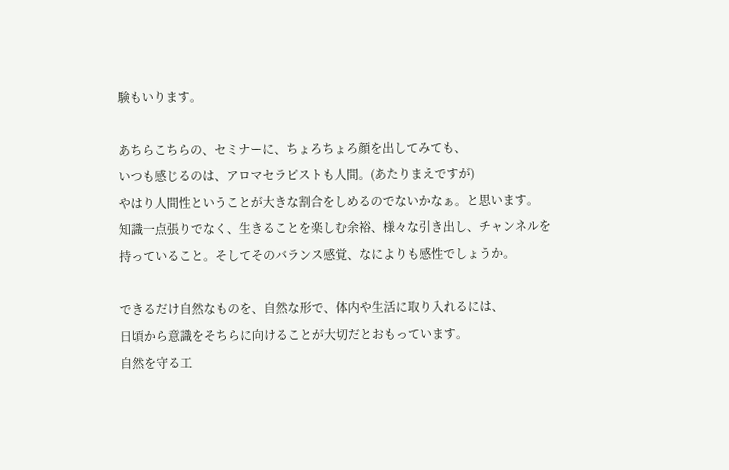験もいります。

あちらこちらの、セミナーに、ちょろちょろ顔を出してみても、
いつも感じるのは、アロマセラピストも人間。(あたりまえですが)
やはり人間性ということが大きな割合をしめるのでないかなぁ。と思います。
知識一点張りでなく、生きることを楽しむ余裕、様々な引き出し、チャンネルを
持っていること。そしてそのバランス感覚、なによりも感性でしょうか。

できるだけ自然なものを、自然な形で、体内や生活に取り入れるには、
日頃から意識をそちらに向けることが大切だとおもっています。
自然を守る工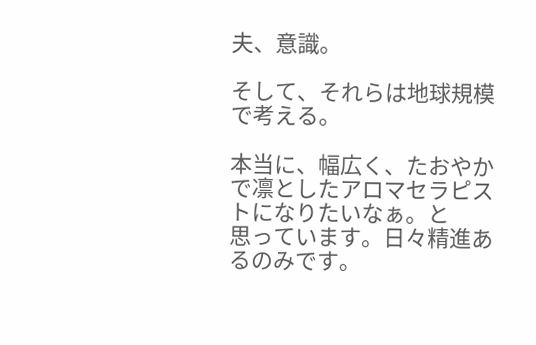夫、意識。

そして、それらは地球規模で考える。

本当に、幅広く、たおやかで凛としたアロマセラピストになりたいなぁ。と
思っています。日々精進あるのみです。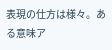表現の仕方は様々。ある意味ア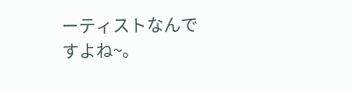ーティストなんですよね~。